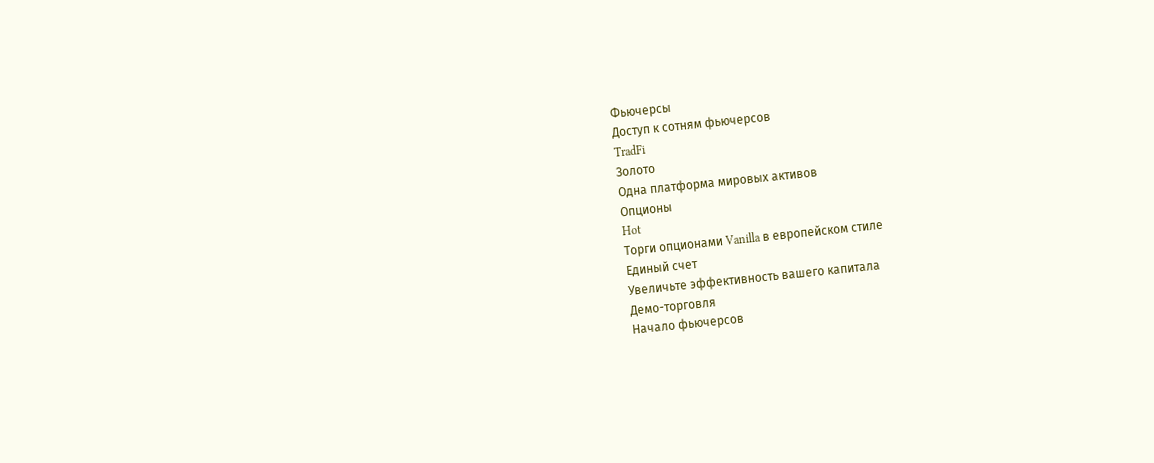Фьючерсы
Доступ к сотням фьючерсов
TradFi
Золото
Одна платформа мировых активов
Опционы
Hot
Торги опционами Vanilla в европейском стиле
Единый счет
Увеличьте эффективность вашего капитала
Демо-торговля
Начало фьючерсов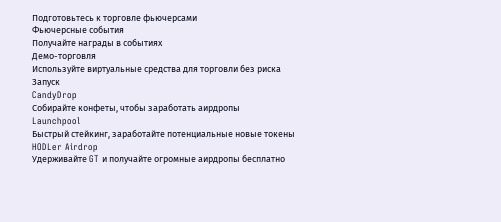Подготовьтесь к торговле фьючерсами
Фьючерсные события
Получайте награды в событиях
Демо-торговля
Используйте виртуальные средства для торговли без риска
Запуск
CandyDrop
Собирайте конфеты, чтобы заработать аирдропы
Launchpool
Быстрый стейкинг, заработайте потенциальные новые токены
HODLer Airdrop
Удерживайте GT и получайте огромные аирдропы бесплатно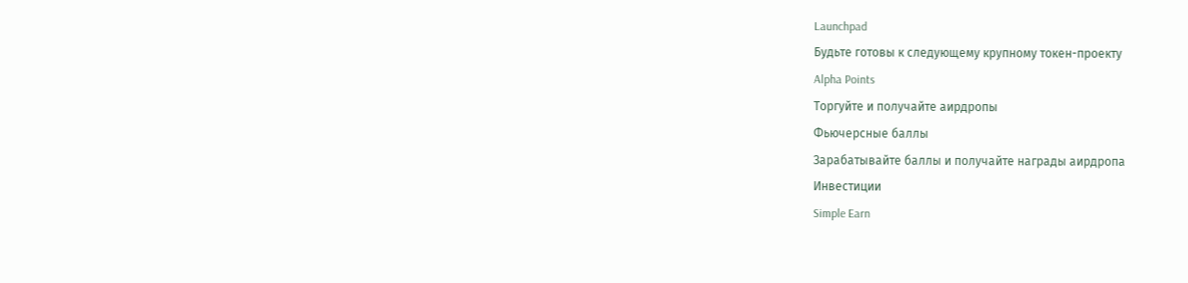Launchpad
Будьте готовы к следующему крупному токен-проекту
Alpha Points
Торгуйте и получайте аирдропы
Фьючерсные баллы
Зарабатывайте баллы и получайте награды аирдропа
Инвестиции
Simple Earn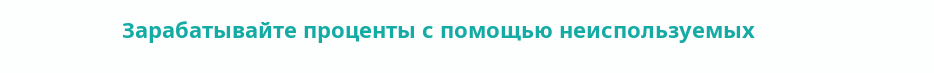Зарабатывайте проценты с помощью неиспользуемых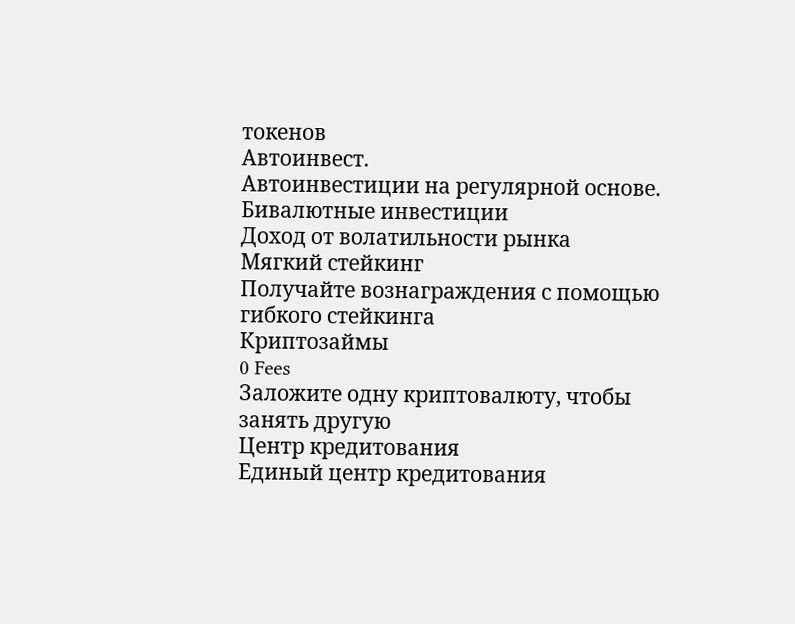токенов
Автоинвест.
Автоинвестиции на регулярной основе.
Бивалютные инвестиции
Доход от волатильности рынка
Мягкий стейкинг
Получайте вознаграждения с помощью гибкого стейкинга
Криптозаймы
0 Fees
Заложите одну криптовалюту, чтобы занять другую
Центр кредитования
Единый центр кредитования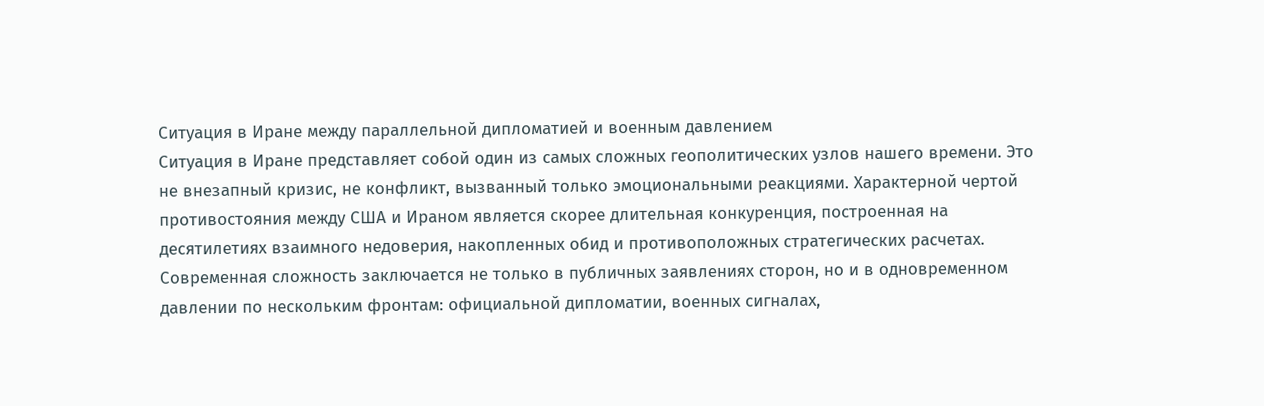Ситуация в Иране между параллельной дипломатией и военным давлением
Ситуация в Иране представляет собой один из самых сложных геополитических узлов нашего времени. Это не внезапный кризис, не конфликт, вызванный только эмоциональными реакциями. Характерной чертой противостояния между США и Ираном является скорее длительная конкуренция, построенная на десятилетиях взаимного недоверия, накопленных обид и противоположных стратегических расчетах. Современная сложность заключается не только в публичных заявлениях сторон, но и в одновременном давлении по нескольким фронтам: официальной дипломатии, военных сигналах,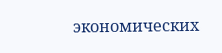экономических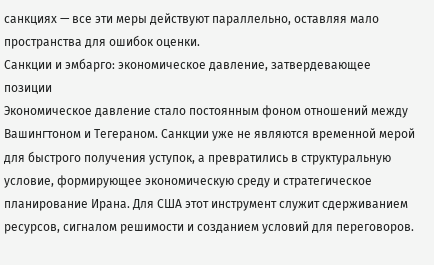санкциях — все эти меры действуют параллельно, оставляя мало пространства для ошибок оценки.
Санкции и эмбарго: экономическое давление, затвердевающее позиции
Экономическое давление стало постоянным фоном отношений между Вашингтоном и Тегераном. Санкции уже не являются временной мерой для быстрого получения уступок, а превратились в структуральную условие, формирующее экономическую среду и стратегическое планирование Ирана. Для США этот инструмент служит сдерживанием ресурсов, сигналом решимости и созданием условий для переговоров.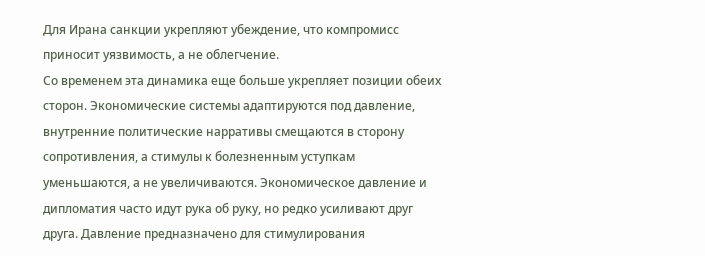Для Ирана санкции укрепляют убеждение, что компромисс приносит уязвимость, а не облегчение.
Со временем эта динамика еще больше укрепляет позиции обеих сторон. Экономические системы адаптируются под давление, внутренние политические нарративы смещаются в сторону сопротивления, а стимулы к болезненным уступкам уменьшаются, а не увеличиваются. Экономическое давление и дипломатия часто идут рука об руку, но редко усиливают друг друга. Давление предназначено для стимулирования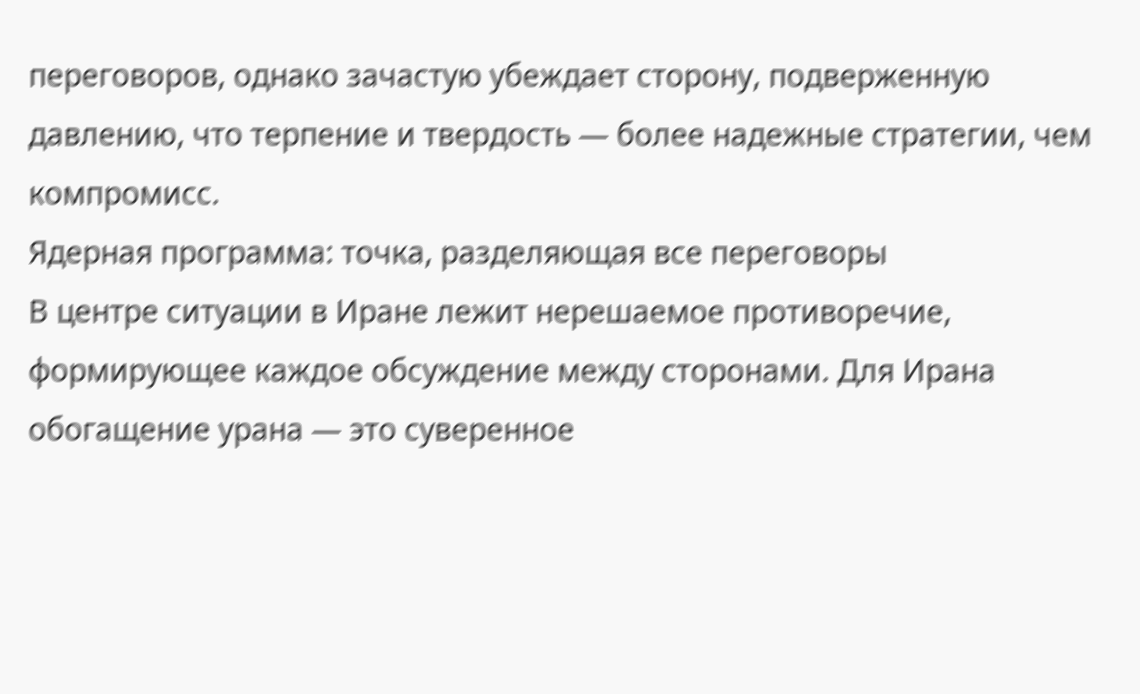переговоров, однако зачастую убеждает сторону, подверженную давлению, что терпение и твердость — более надежные стратегии, чем компромисс.
Ядерная программа: точка, разделяющая все переговоры
В центре ситуации в Иране лежит нерешаемое противоречие, формирующее каждое обсуждение между сторонами. Для Ирана обогащение урана — это суверенное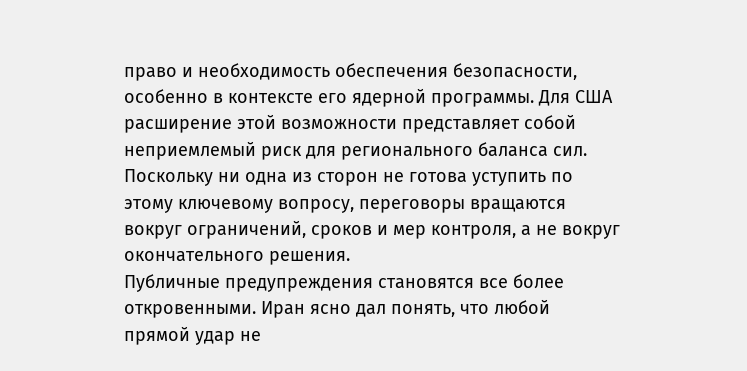право и необходимость обеспечения безопасности, особенно в контексте его ядерной программы. Для США расширение этой возможности представляет собой неприемлемый риск для регионального баланса сил. Поскольку ни одна из сторон не готова уступить по этому ключевому вопросу, переговоры вращаются вокруг ограничений, сроков и мер контроля, а не вокруг окончательного решения.
Публичные предупреждения становятся все более откровенными. Иран ясно дал понять, что любой прямой удар не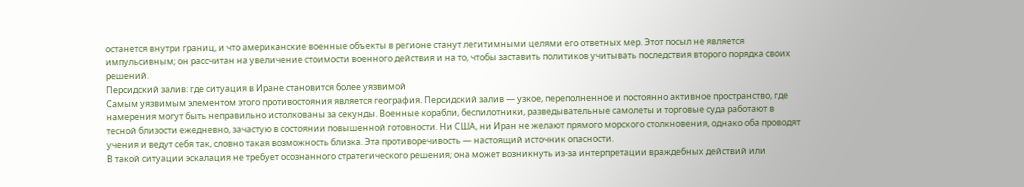останется внутри границ, и что американские военные объекты в регионе станут легитимными целями его ответных мер. Этот посыл не является импульсивным; он рассчитан на увеличение стоимости военного действия и на то, чтобы заставить политиков учитывать последствия второго порядка своих решений.
Персидский залив: где ситуация в Иране становится более уязвимой
Самым уязвимым элементом этого противостояния является география. Персидский залив — узкое, переполненное и постоянно активное пространство, где намерения могут быть неправильно истолкованы за секунды. Военные корабли, беспилотники, разведывательные самолеты и торговые суда работают в тесной близости ежедневно, зачастую в состоянии повышенной готовности. Ни США, ни Иран не желают прямого морского столкновения, однако оба проводят учения и ведут себя так, словно такая возможность близка. Эта противоречивость — настоящий источник опасности.
В такой ситуации эскалация не требует осознанного стратегического решения; она может возникнуть из-за интерпретации враждебных действий или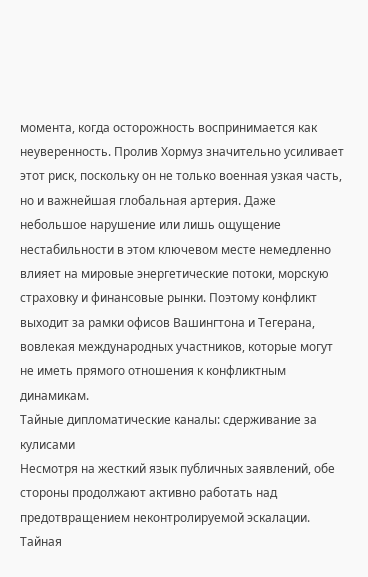момента, когда осторожность воспринимается как неуверенность. Пролив Хормуз значительно усиливает этот риск, поскольку он не только военная узкая часть, но и важнейшая глобальная артерия. Даже небольшое нарушение или лишь ощущение нестабильности в этом ключевом месте немедленно влияет на мировые энергетические потоки, морскую страховку и финансовые рынки. Поэтому конфликт выходит за рамки офисов Вашингтона и Тегерана, вовлекая международных участников, которые могут не иметь прямого отношения к конфликтным динамикам.
Тайные дипломатические каналы: сдерживание за кулисами
Несмотря на жесткий язык публичных заявлений, обе стороны продолжают активно работать над предотвращением неконтролируемой эскалации. Тайная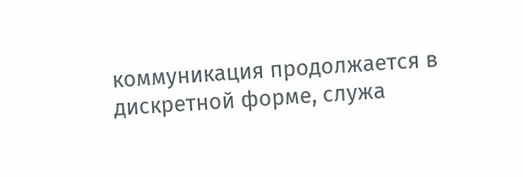коммуникация продолжается в дискретной форме, служа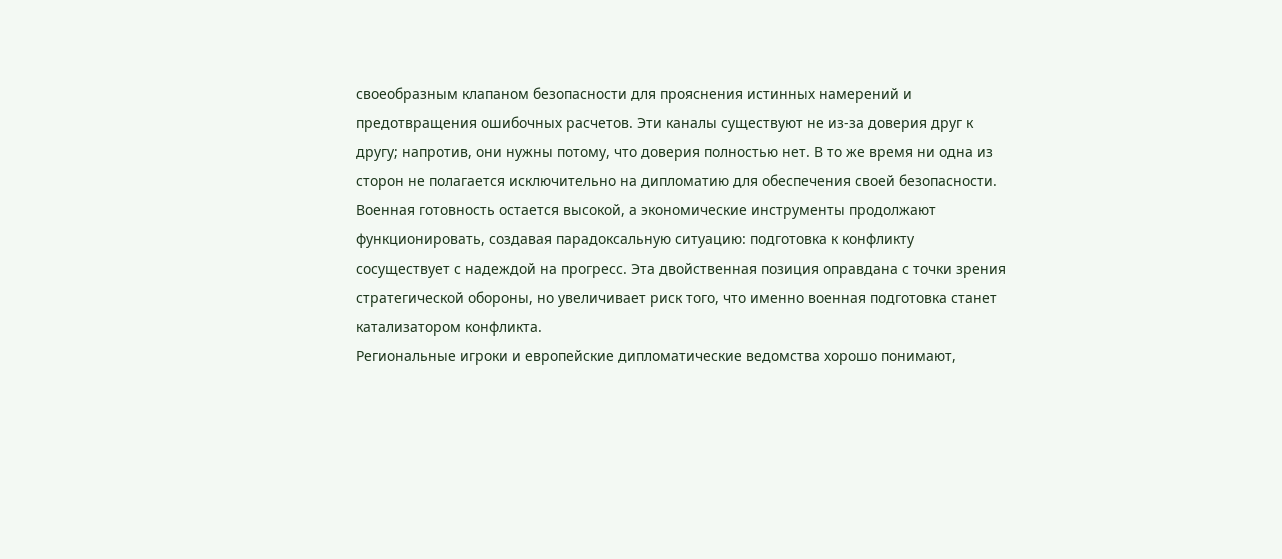своеобразным клапаном безопасности для прояснения истинных намерений и предотвращения ошибочных расчетов. Эти каналы существуют не из-за доверия друг к другу; напротив, они нужны потому, что доверия полностью нет. В то же время ни одна из сторон не полагается исключительно на дипломатию для обеспечения своей безопасности. Военная готовность остается высокой, а экономические инструменты продолжают функционировать, создавая парадоксальную ситуацию: подготовка к конфликту сосуществует с надеждой на прогресс. Эта двойственная позиция оправдана с точки зрения стратегической обороны, но увеличивает риск того, что именно военная подготовка станет катализатором конфликта.
Региональные игроки и европейские дипломатические ведомства хорошо понимают,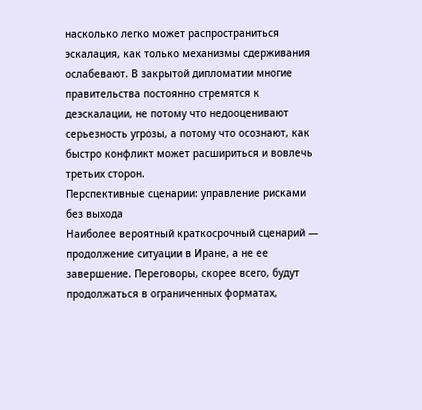насколько легко может распространиться эскалация, как только механизмы сдерживания ослабевают. В закрытой дипломатии многие правительства постоянно стремятся к деэскалации, не потому что недооценивают серьезность угрозы, а потому что осознают, как быстро конфликт может расшириться и вовлечь третьих сторон.
Перспективные сценарии: управление рисками без выхода
Наиболее вероятный краткосрочный сценарий — продолжение ситуации в Иране, а не ее завершение. Переговоры, скорее всего, будут продолжаться в ограниченных форматах,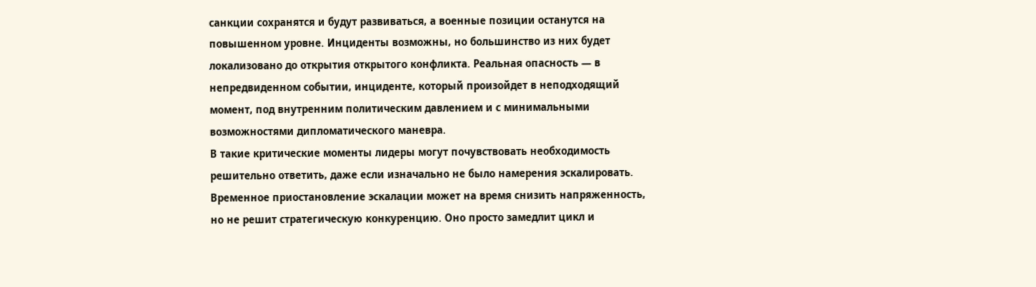санкции сохранятся и будут развиваться, а военные позиции останутся на повышенном уровне. Инциденты возможны, но большинство из них будет локализовано до открытия открытого конфликта. Реальная опасность — в непредвиденном событии, инциденте, который произойдет в неподходящий момент, под внутренним политическим давлением и с минимальными возможностями дипломатического маневра.
В такие критические моменты лидеры могут почувствовать необходимость решительно ответить, даже если изначально не было намерения эскалировать. Временное приостановление эскалации может на время снизить напряженность, но не решит стратегическую конкуренцию. Оно просто замедлит цикл и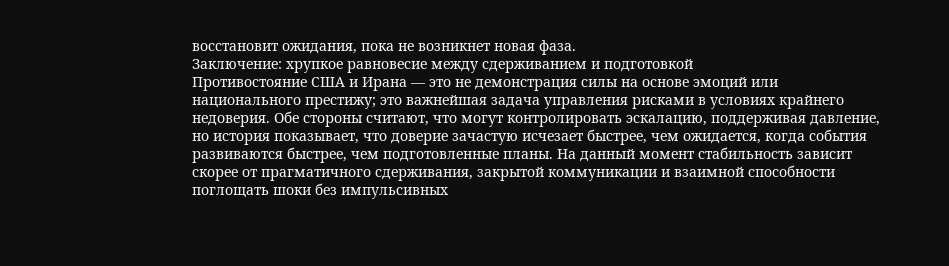восстановит ожидания, пока не возникнет новая фаза.
Заключение: хрупкое равновесие между сдерживанием и подготовкой
Противостояние США и Ирана — это не демонстрация силы на основе эмоций или национального престижу; это важнейшая задача управления рисками в условиях крайнего недоверия. Обе стороны считают, что могут контролировать эскалацию, поддерживая давление, но история показывает, что доверие зачастую исчезает быстрее, чем ожидается, когда события развиваются быстрее, чем подготовленные планы. На данный момент стабильность зависит скорее от прагматичного сдерживания, закрытой коммуникации и взаимной способности поглощать шоки без импульсивных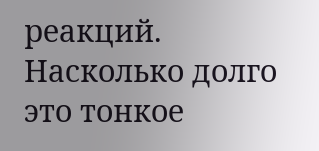реакций. Насколько долго это тонкое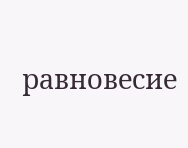равновесие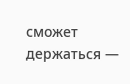сможет держаться —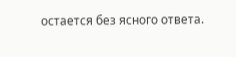остается без ясного ответа.